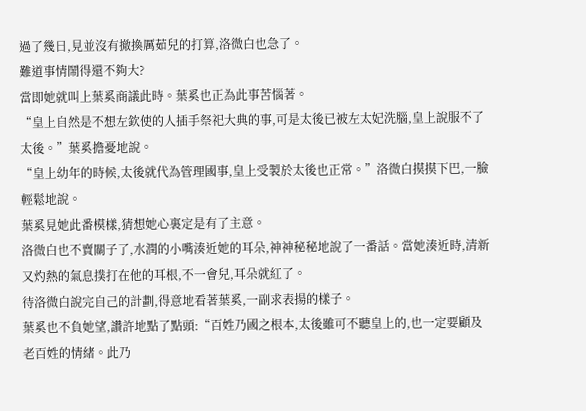過了幾日,見並沒有撤換厲茹兒的打算,洛微白也急了。
難道事情鬧得還不夠大?
當即她就叫上葉奚商議此時。葉奚也正為此事苦惱著。
“皇上自然是不想左欽使的人插手祭祀大典的事,可是太後已被左太妃洗腦,皇上說服不了太後。”葉奚擔憂地說。
“皇上幼年的時候,太後就代為管理國事,皇上受製於太後也正常。”洛微白摸摸下巴,一臉輕鬆地說。
葉奚見她此番模樣,猜想她心裏定是有了主意。
洛微白也不賣關子了,水潤的小嘴湊近她的耳朵,神神秘秘地說了一番話。當她湊近時,清新又灼熱的氣息撲打在他的耳根,不一會兒,耳朵就紅了。
待洛微白說完自己的計劃,得意地看著葉奚,一副求表揚的樣子。
葉奚也不負她望,讚許地點了點頭:“百姓乃國之根本,太後雖可不聽皇上的,也一定要顧及老百姓的情緒。此乃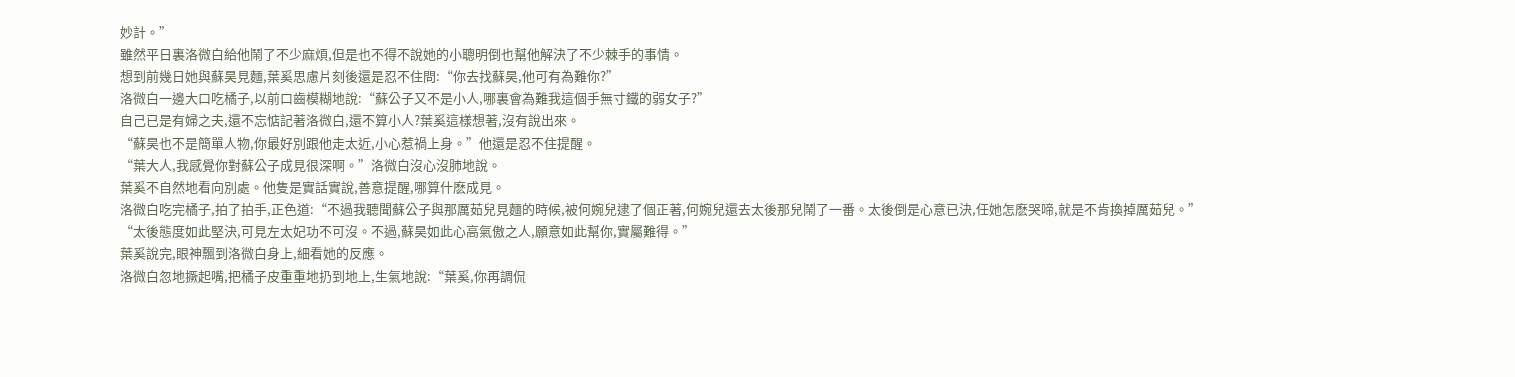妙計。”
雖然平日裏洛微白給他鬧了不少麻煩,但是也不得不說她的小聰明倒也幫他解決了不少棘手的事情。
想到前幾日她與蘇昊見麵,葉奚思慮片刻後還是忍不住問:“你去找蘇昊,他可有為難你?”
洛微白一邊大口吃橘子,以前口齒模糊地說:“蘇公子又不是小人,哪裏會為難我這個手無寸鐵的弱女子?”
自己已是有婦之夫,還不忘惦記著洛微白,還不算小人?葉奚這樣想著,沒有說出來。
“蘇昊也不是簡單人物,你最好別跟他走太近,小心惹禍上身。”他還是忍不住提醒。
“葉大人,我感覺你對蘇公子成見很深啊。”洛微白沒心沒肺地說。
葉奚不自然地看向別處。他隻是實話實說,善意提醒,哪算什麽成見。
洛微白吃完橘子,拍了拍手,正色道:“不過我聽聞蘇公子與那厲茹兒見麵的時候,被何婉兒逮了個正著,何婉兒還去太後那兒鬧了一番。太後倒是心意已決,任她怎麽哭啼,就是不肯換掉厲茹兒。”
“太後態度如此堅決,可見左太妃功不可沒。不過,蘇昊如此心高氣傲之人,願意如此幫你,實屬難得。”
葉奚說完,眼神飄到洛微白身上,細看她的反應。
洛微白忽地撅起嘴,把橘子皮重重地扔到地上,生氣地說:“葉奚,你再調侃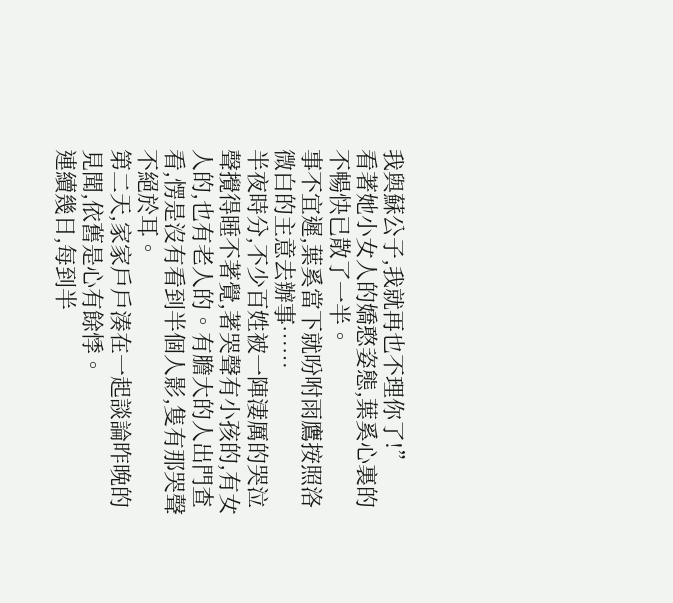我與蘇公子,我就再也不理你了!”
看著她小女人的嬌憨姿態,葉奚心裏的不暢快已散了一半。
事不宜遲,葉奚當下就吩咐雨鷹按照洛微白的主意去辦事……
半夜時分,不少百姓被一陣淒厲的哭泣聲攪得睡不著覺,著哭聲有小孩的,有女人的,也有老人的。有膽大的人出門查看,愣是沒有看到半個人影,隻有那哭聲不絕於耳。
第二天,家家戶戶湊在一起談論昨晚的見聞,依舊是心有餘悸。
連續幾日,每到半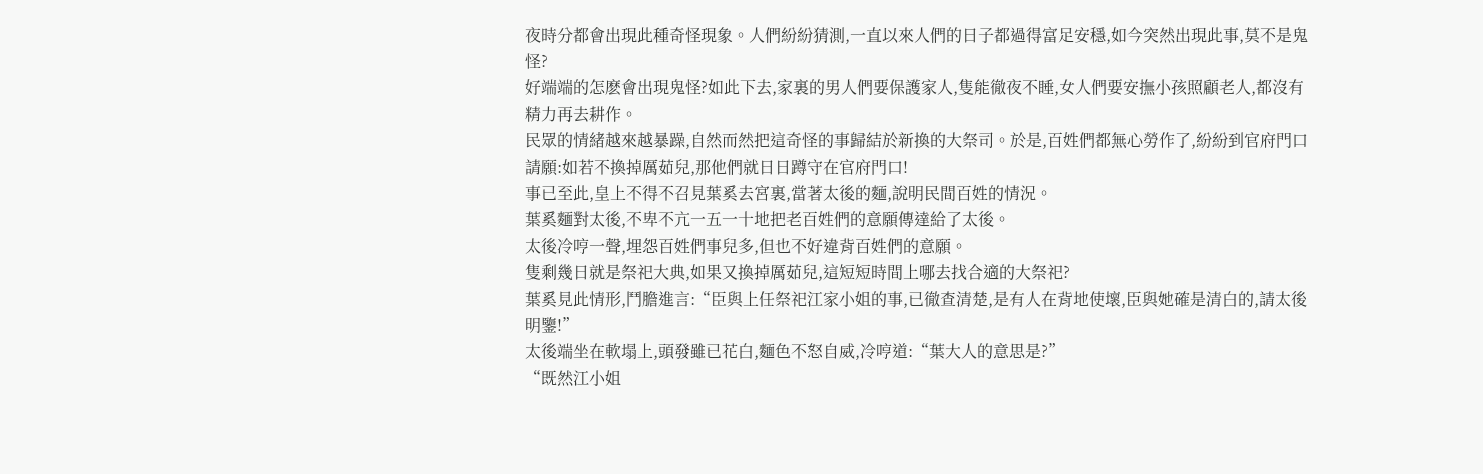夜時分都會出現此種奇怪現象。人們紛紛猜測,一直以來人們的日子都過得富足安穩,如今突然出現此事,莫不是鬼怪?
好端端的怎麽會出現鬼怪?如此下去,家裏的男人們要保護家人,隻能徹夜不睡,女人們要安撫小孩照顧老人,都沒有精力再去耕作。
民眾的情緒越來越暴躁,自然而然把這奇怪的事歸結於新換的大祭司。於是,百姓們都無心勞作了,紛紛到官府門口請願:如若不換掉厲茹兒,那他們就日日蹲守在官府門口!
事已至此,皇上不得不召見葉奚去宮裏,當著太後的麵,說明民間百姓的情況。
葉奚麵對太後,不卑不亢一五一十地把老百姓們的意願傳達給了太後。
太後冷哼一聲,埋怨百姓們事兒多,但也不好違背百姓們的意願。
隻剩幾日就是祭祀大典,如果又換掉厲茹兒,這短短時間上哪去找合適的大祭祀?
葉奚見此情形,鬥膽進言:“臣與上任祭祀江家小姐的事,已徹查清楚,是有人在背地使壞,臣與她確是清白的,請太後明鑒!”
太後端坐在軟塌上,頭發雖已花白,麵色不怒自威,冷哼道:“葉大人的意思是?”
“既然江小姐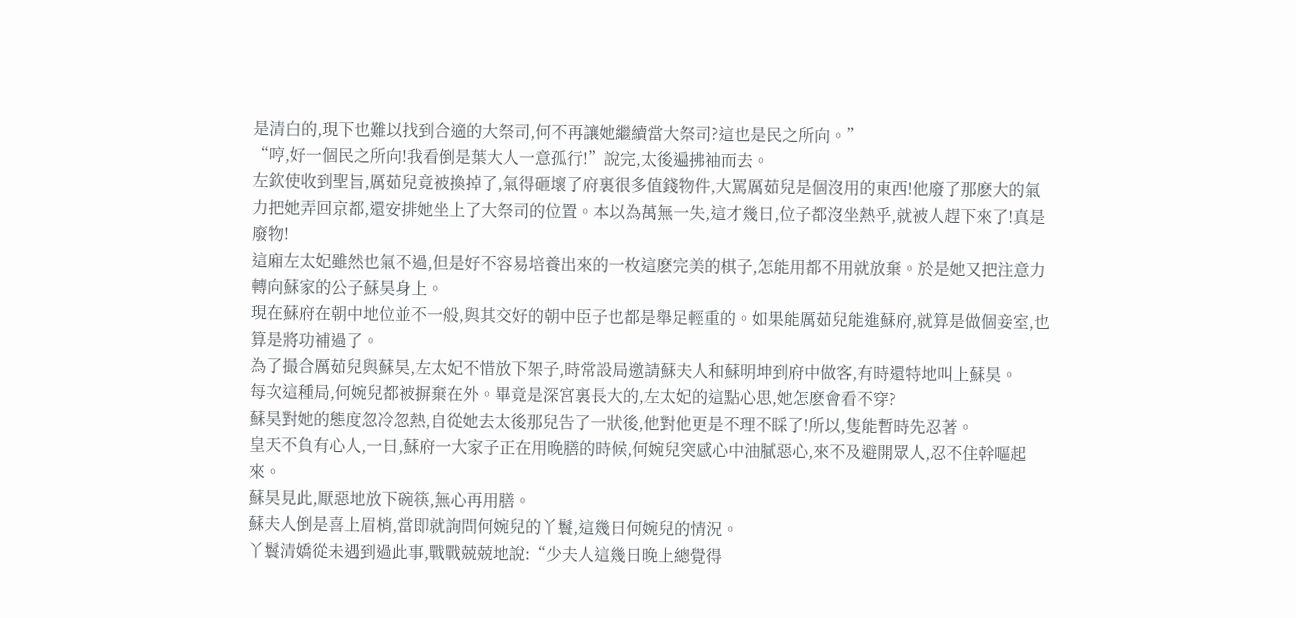是清白的,現下也難以找到合適的大祭司,何不再讓她繼續當大祭司?這也是民之所向。”
“哼,好一個民之所向!我看倒是葉大人一意孤行!”說完,太後遍拂袖而去。
左欽使收到聖旨,厲茹兒竟被換掉了,氣得砸壞了府裏很多值錢物件,大罵厲茹兒是個沒用的東西!他廢了那麽大的氣力把她弄回京都,還安排她坐上了大祭司的位置。本以為萬無一失,這才幾日,位子都沒坐熱乎,就被人趕下來了!真是廢物!
這廂左太妃雖然也氣不過,但是好不容易培養出來的一枚這麽完美的棋子,怎能用都不用就放棄。於是她又把注意力轉向蘇家的公子蘇昊身上。
現在蘇府在朝中地位並不一般,與其交好的朝中臣子也都是舉足輕重的。如果能厲茹兒能進蘇府,就算是做個妾室,也算是將功補過了。
為了撮合厲茹兒與蘇昊,左太妃不惜放下架子,時常設局邀請蘇夫人和蘇明坤到府中做客,有時還特地叫上蘇昊。
每次這種局,何婉兒都被摒棄在外。畢竟是深宮裏長大的,左太妃的這點心思,她怎麽會看不穿?
蘇昊對她的態度忽冷忽熱,自從她去太後那兒告了一狀後,他對他更是不理不睬了!所以,隻能暫時先忍著。
皇天不負有心人,一日,蘇府一大家子正在用晚膳的時候,何婉兒突感心中油膩惡心,來不及避開眾人,忍不住幹嘔起來。
蘇昊見此,厭惡地放下碗筷,無心再用膳。
蘇夫人倒是喜上眉梢,當即就詢問何婉兒的丫鬟,這幾日何婉兒的情況。
丫鬟清嬌從未遇到過此事,戰戰兢兢地說:“少夫人這幾日晚上總覺得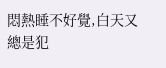悶熱睡不好覺,白天又總是犯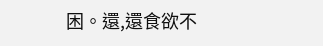困。還,還食欲不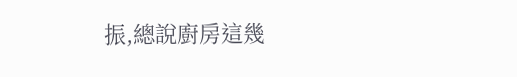振,總說廚房這幾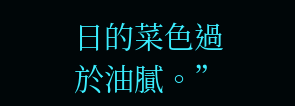日的菜色過於油膩。”